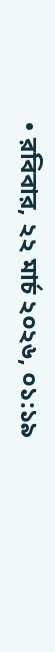• রবিবার, ২২ মার্চ ২০২৬, ০১:১৯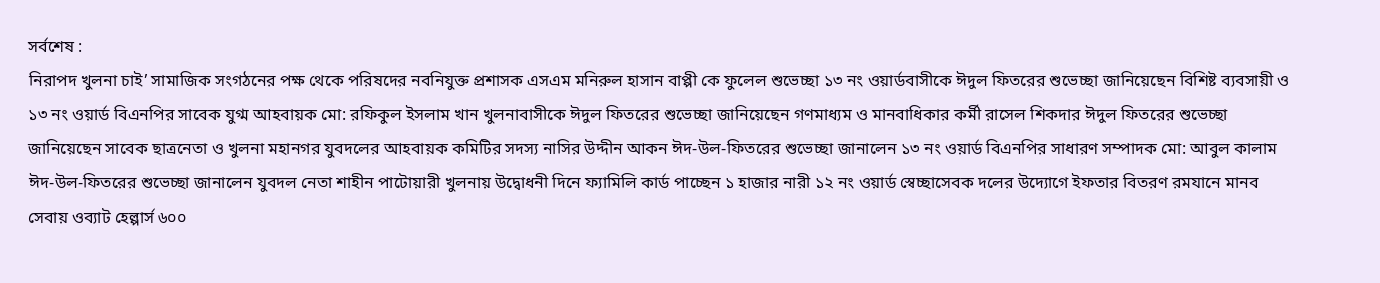সর্বশেষ :
নিরাপদ খুলনা চাই’ সামাজিক সংগঠনের পক্ষ থেকে পরিষদের নবনিযুক্ত প্রশাসক এসএম মনিরুল হাসান বাপ্পী কে ফুলেল শুভেচ্ছা ১৩ নং ওয়ার্ডবাসীকে ঈদুল ফিতরের শুভেচ্ছা জানিয়েছেন বিশিষ্ট ব্যবসায়ী ও ১৩ নং ওয়ার্ড বিএনপির সাবেক যুগ্ম আহবায়ক মো: রফিকুল ইসলাম খান খুলনাবাসীকে ঈদুল ফিতরের শুভেচ্ছা জানিয়েছেন গণমাধ্যম ও মানবাধিকার কর্মী রাসেল শিকদার ঈদুল ফিতরের শুভেচ্ছা জানিয়েছেন সাবেক ছাত্রনেতা ও খুলনা মহানগর যুবদলের আহবায়ক কমিটির সদস্য নাসির উদ্দীন আকন ঈদ-উল-ফিতরের শুভেচ্ছা জানালেন ১৩ নং ওয়ার্ড বিএনপির সাধারণ সম্পাদক মো: আবুল কালাম ঈদ-উল-ফিতরের শুভেচ্ছা জানালেন যুবদল নেতা শাহীন পাটোয়ারী খুলনায় উদ্বোধনী দিনে ফ্যামিলি কার্ড পাচ্ছেন ১ হাজার নারী ১২ নং ওয়ার্ড স্বেচ্ছাসেবক দলের উদ্যোগে ইফতার বিতরণ রমযানে মানব সেবায় ওব্যাট হেল্পার্স ৬০০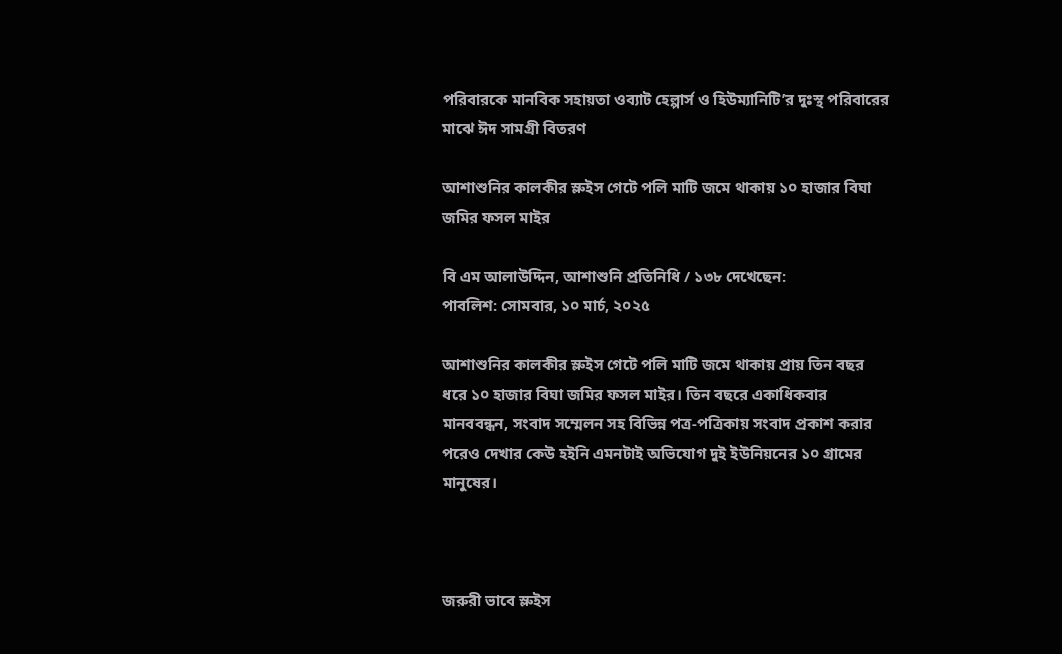পরিবারকে মানবিক সহায়তা ওব্যাট হেল্পার্স ও হিউম্যানিটি’র দুঃস্থ পরিবারের মাঝে ঈদ সামগ্রী বিতরণ

আশাশুনির কালকীর স্লুইস গেটে পলি মাটি জমে থাকায় ১০ হাজার বিঘা জমির ফসল মাইর

বি এম আলাউদ্দিন, আশাশুনি প্রতিনিধি / ১৩৮ দেখেছেন:
পাবলিশ: সোমবার, ১০ মার্চ, ২০২৫

আশাশুনির কালকীর স্লুইস গেটে পলি মাটি জমে থাকায় প্রায় তিন বছর ধরে ১০ হাজার বিঘা জমির ফসল মাইর। তিন বছরে একাধিকবার মানববন্ধন, সংবাদ সম্মেলন সহ বিভিন্ন পত্র-পত্রিকায় সংবাদ প্রকাশ করার পরেও দেখার কেউ হইনি এমনটাই অভিযোগ দুই ইউনিয়নের ১০ গ্রামের মানুষের।



জরুরী ভাবে স্লুইস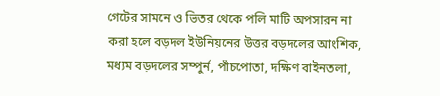গেটের সামনে ও ভিতর থেকে পলি মাটি অপসারন না করা হলে বড়দল ইউনিয়নের উত্তর বড়দলের আংশিক, মধ্যম বড়দলের সম্পুর্ন, পাঁচপোতা, দক্ষিণ বাইনতলা,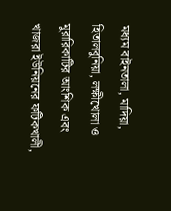মধ্যম বাইনতালা, মাদিয়া, হিতালবুনিয়া, লক্ষীখোলা ও মুরারিকাটির আংশিক এবং খাজরা ইউনিয়নের ফটিকখালী,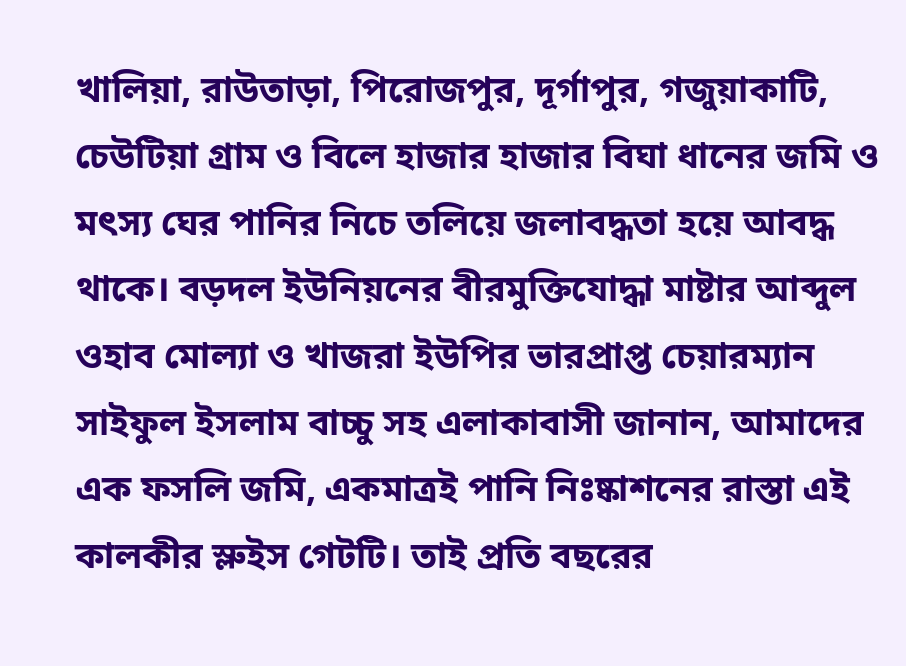খালিয়া, রাউতাড়া, পিরোজপুর, দূর্গাপুর, গজুয়াকাটি, চেউটিয়া গ্রাম ও বিলে হাজার হাজার বিঘা ধানের জমি ও মৎস্য ঘের পানির নিচে তলিয়ে জলাবদ্ধতা হয়ে আবদ্ধ থাকে। বড়দল ইউনিয়নের বীরমুক্তিযোদ্ধা মাষ্টার আব্দুল ওহাব মোল‍্যা ও খাজরা ইউপির ভারপ্রাপ্ত চেয়ারম্যান সাইফুল ইসলাম বাচ্চু সহ এলাকাবাসী জানান, আমাদের এক ফসলি জমি, একমাত্রই পানি নিঃষ্কাশনের রাস্তা এই কালকীর স্লুইস গেটটি। তাই প্রতি বছরের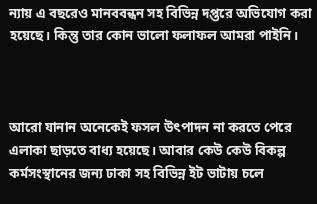ন্যায় এ বছরেও মানববন্ধন সহ বিভিন্ন দপ্তরে অভিযোগ করা হয়েছে। কিন্তু তার কোন ভালো ফলাফল আমরা পাইনি।



আরো যানান অনেকেই ফসল উৎপাদন না করতে পেরে এলাকা ছাড়তে বাধ্য হয়েছে। আবার কেউ কেউ বিকল্প কর্মসংস্থানের জন্য ঢাকা সহ বিভিন্ন ইট ভাটায় চলে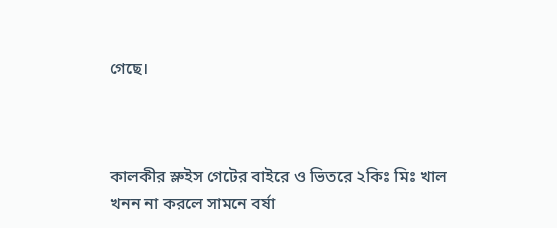গেছে।



কালকীর স্লুইস গেটের বাইরে ও ভিতরে ২কিঃ মিঃ খাল খনন না করলে সামনে বর্ষা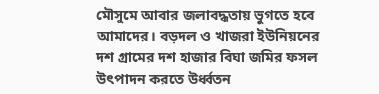মৌসুমে আবার জলাবদ্ধতায় ভুগতে হবে আমাদের। বড়দল ও খাজরা ইউনিয়নের দশ গ্রামের দশ হাজার বিঘা জমির ফসল উৎপাদন করতে উর্ধ্বতন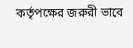কর্তৃপক্ষের জরুরী ভাবে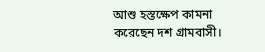আশু হস্তক্ষেপ কামনা করেছেন দশ গ্রামবাসী।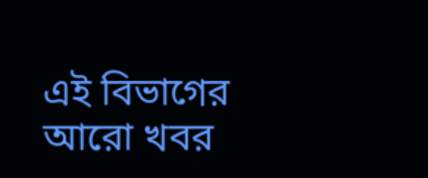এই বিভাগের আরো খবর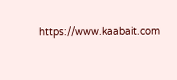https://www.kaabait.com